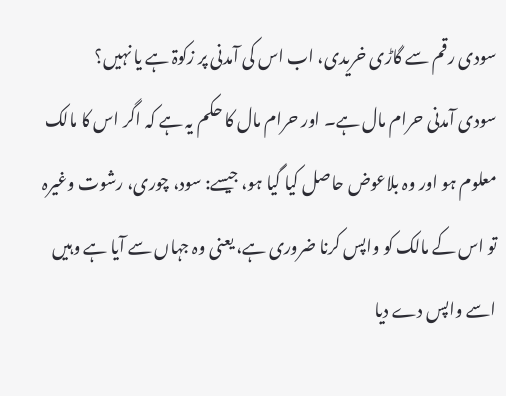سودی رقم سے گاڑی خریدی، اب اس کی آمدنی پر زکوۃ ہے یا نہیں؟
سودی آمدنی حرام مال ہے۔ اور حرام مال کا حکم یہ ہے کہ اگر اس کا مالک معلوم ہو اور وہ بلاعوض حاصل کیا گیا ہو، جیسے: سود، چوری، رشوت وغیرہ تو اس کے مالک کو واپس کرنا ضروری ہے، یعنی وہ جہاں سے آیا ہے وہیں اسے واپس دے دیا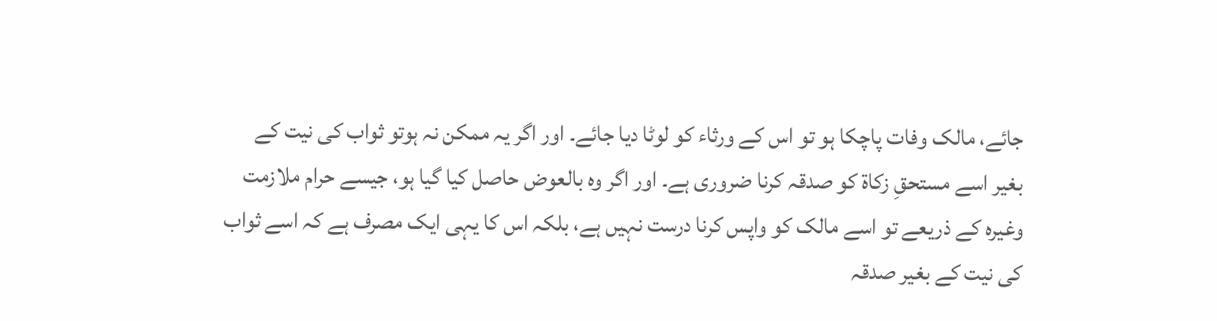جائے، مالک وفات پاچکا ہو تو اس کے ورثاء کو لوٹا دیا جائے۔ اور اگر یہ ممکن نہ ہوتو ثواب کی نیت کے بغیر اسے مستحقِ زکاۃ کو صدقہ کرنا ضروری ہے۔ اور اگر وہ بالعوض حاصل کیا گیا ہو، جیسے حرام ملازمت وغیرہ کے ذریعے تو اسے مالک کو واپس کرنا درست نہیں ہے، بلکہ اس کا یہی ایک مصرف ہے کہ اسے ثواب کی نیت کے بغیر صدقہ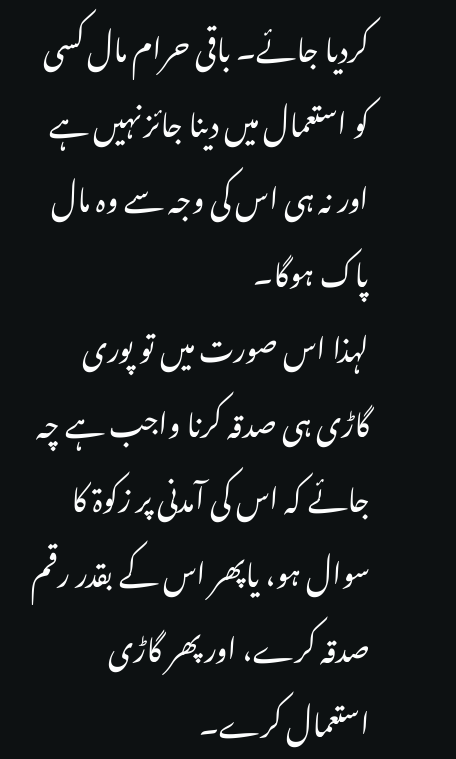کردیا جائے۔ باقی حرام مال کسی کو استعمال میں دینا جائز نہیں ہے اور نہ ہی اس کی وجہ سے وہ مال پاک ہوگا۔
لہذا اس صورت میں تو پوری گاڑی ہی صدقہ کرنا واجب ہے چہ جائے کہ اس کی آمدنی پر زکوۃ کا سوال ہو، یاپھر اس کے بقدر رقم صدقہ کرے، اور پھر گاڑی استعمال کرے۔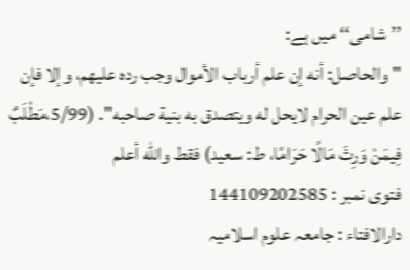’’شامی‘‘ میں ہے:
"والحاصل: أنه إن علم أرباب الأموال وجب رده عليهم، وإلا فإن علم عين الحرام لايحل له ويتصدق به بنية صاحبه". (5/99،مَطْلَبٌ فِيمَنْ وَرِثَ مَالًا حَرَامًا، ط: سعید) فقط والله أعلم
فتوی نمبر : 144109202585
دارالافتاء : جامعہ علوم اسلامیہ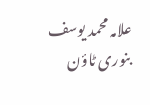علامہ محمد یوسف بنوری ٹاؤن